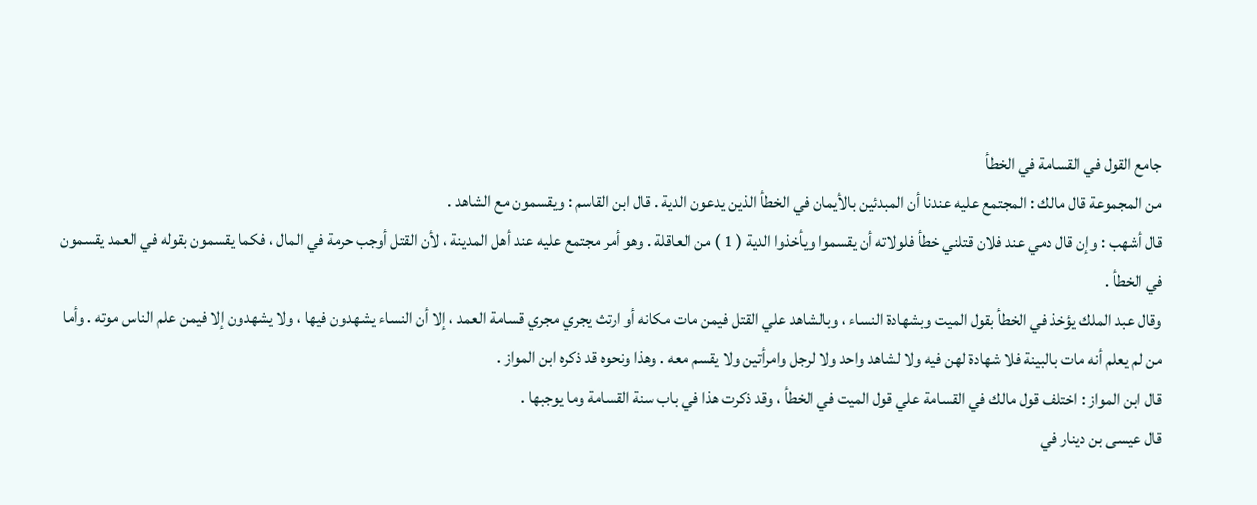جامع القول في القسامة في الخطأ
من المجموعة قال مالك : المجتمع عليه عندنا أن المبدئين بالأيمان في الخطأ الذين يدعون الدية . قال ابن القاسم : ويقسمون مع الشاهد .
قال أشهب : وإن قال دمي عند فلان قتلني خطأ فلولاته أن يقسموا ويأخذوا الدية ( 1 ) من العاقلة . وهو أمر مجتمع عليه عند أهل المدينة ، لأن القتل أوجب حرمة في المال ، فكما يقسمون بقوله في العمد يقسمون في الخطأ .
وقال عبد الملك يؤخذ في الخطأ بقول الميت وبشهادة النساء ، وبالشاهد علي القتل فيمن مات مكانه أو ارتث يجري مجري قسامة العمد ، إلا أن النساء يشهدون فيها ، ولا يشهدون إلا فيمن علم الناس موته . وأما من لم يعلم أنه مات بالبينة فلا شهادة لهن فيه ولا لشاهد واحد ولا لرجل وامرأتين ولا يقسم معه . وهذا ونحوه قد ذكره ابن المواز .
قال ابن المواز : اختلف قول مالك في القسامة علي قول الميت في الخطأ ، وقد ذكرت هذا في باب سنة القسامة وما يوجبها .
قال عيسى بن دينار في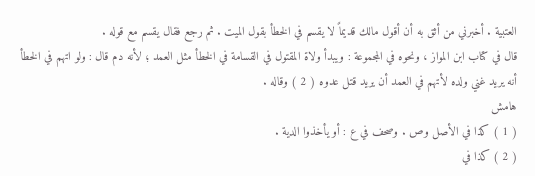العتبية . أخبرني من أثق به أن أقول مالك قديماً لا يقسم في الخطأ بقول الميت . ثم رجع فقال يقسم مع قوله .
قال في كتاب ابن المواز ، ونحوه في المجموعة : ويبدأ ولاة المقتول في القسامة في الخطأ مثل العمد ؛ لأنه دم قال : ولو اتهم في الخطأ أنه يريد غني ولده لأتهم في العمد أن يريد قتل عدوه ( 2 ) وقاله .
هامش
( 1 ) كذا في الأصل وص . وصحف في ع : أو يأخذوا الدية .
( 2 ) كذا في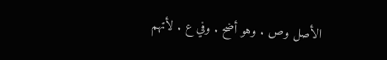الأصل وص . وهو أضح . وفي ع . لأتهم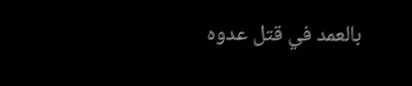بالعمد في قتل عدوه